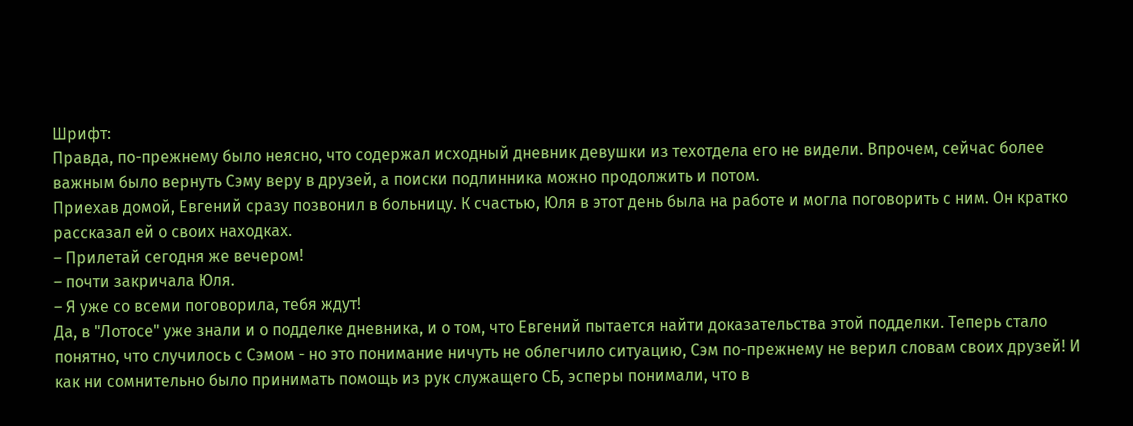Шрифт:
Правда, по-прежнему было неясно, что содержал исходный дневник девушки из техотдела его не видели. Впрочем, сейчас более важным было вернуть Сэму веру в друзей, а поиски подлинника можно продолжить и потом.
Приехав домой, Евгений сразу позвонил в больницу. К счастью, Юля в этот день была на работе и могла поговорить с ним. Он кратко рассказал ей о своих находках.
– Прилетай сегодня же вечером!
– почти закричала Юля.
– Я уже со всеми поговорила, тебя ждут!
Да, в "Лотосе" уже знали и о подделке дневника, и о том, что Евгений пытается найти доказательства этой подделки. Теперь стало понятно, что случилось с Сэмом - но это понимание ничуть не облегчило ситуацию, Сэм по-прежнему не верил словам своих друзей! И как ни сомнительно было принимать помощь из рук служащего СБ, эсперы понимали, что в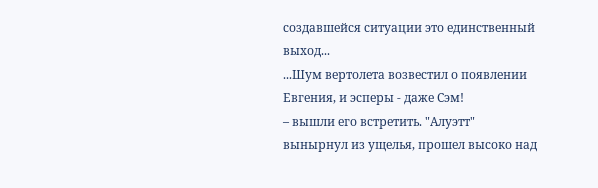создавшейся ситуации это единственный выход...
...Шум вертолета возвестил о появлении Евгения, и эсперы - даже Сэм!
– вышли его встретить. "Алуэтт" вынырнул из ущелья, прошел высоко над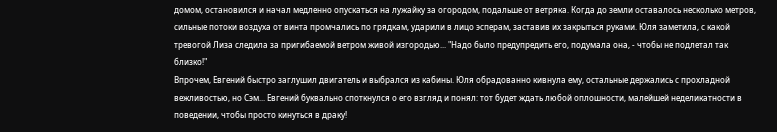домом, остановился и начал медленно опускаться на лужайку за огородом, подальше от ветряка. Когда до земли оставалось несколько метров, сильные потоки воздуха от винта промчались по грядкам, ударили в лицо эсперам, заставив их закрыться руками. Юля заметила, с какой тревогой Лиза следила за пригибаемой ветром живой изгородью... "Надо было предупредить его, подумала она, - чтобы не подлетал так близко!"
Впрочем, Евгений быстро заглушил двигатель и выбрался из кабины. Юля обрадованно кивнула ему, остальные держались с прохладной вежливостью, но Сэм... Евгений буквально споткнулся о его взгляд и понял: тот будет ждать любой оплошности, малейшей неделикатности в поведении, чтобы просто кинуться в драку!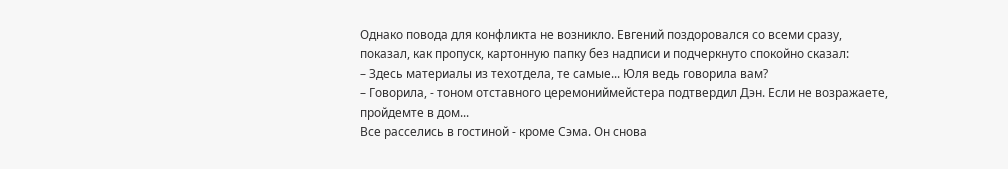Однако повода для конфликта не возникло. Евгений поздоровался со всеми сразу, показал, как пропуск, картонную папку без надписи и подчеркнуто спокойно сказал:
– Здесь материалы из техотдела, те самые... Юля ведь говорила вам?
– Говорила, - тоном отставного церемониймейстера подтвердил Дэн. Если не возражаете, пройдемте в дом...
Все расселись в гостиной - кроме Сэма. Он снова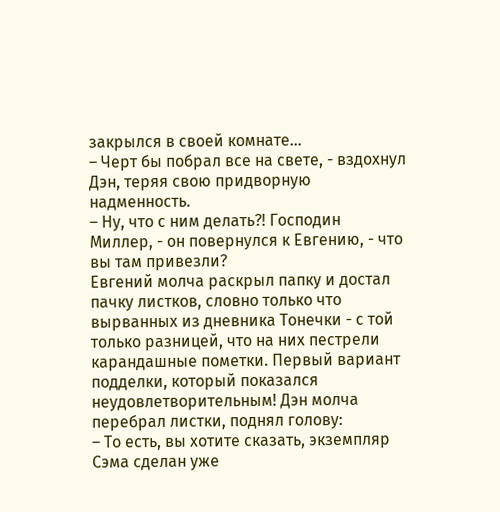закрылся в своей комнате...
– Черт бы побрал все на свете, - вздохнул Дэн, теряя свою придворную надменность.
– Ну, что с ним делать?! Господин Миллер, - он повернулся к Евгению, - что вы там привезли?
Евгений молча раскрыл папку и достал пачку листков, словно только что вырванных из дневника Тонечки - с той только разницей, что на них пестрели карандашные пометки. Первый вариант подделки, который показался неудовлетворительным! Дэн молча перебрал листки, поднял голову:
– То есть, вы хотите сказать, экземпляр Сэма сделан уже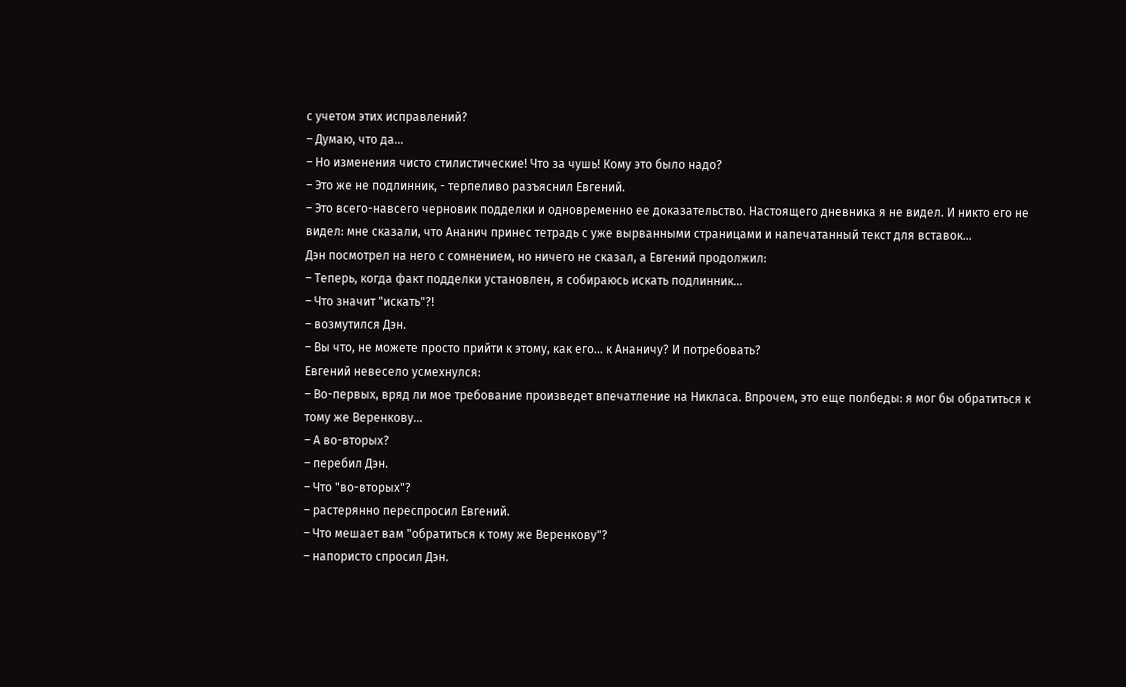с учетом этих исправлений?
– Думаю, что да...
– Но изменения чисто стилистические! Что за чушь! Кому это было надо?
– Это же не подлинник, - терпеливо разъяснил Евгений.
– Это всего-навсего черновик подделки и одновременно ее доказательство. Настоящего дневника я не видел. И никто его не видел: мне сказали, что Ананич принес тетрадь с уже вырванными страницами и напечатанный текст для вставок...
Дэн посмотрел на него с сомнением, но ничего не сказал, а Евгений продолжил:
– Теперь, когда факт подделки установлен, я собираюсь искать подлинник...
– Что значит "искать"?!
– возмутился Дэн.
– Вы что, не можете просто прийти к этому, как его... к Ананичу? И потребовать?
Евгений невесело усмехнулся:
– Во-первых, вряд ли мое требование произведет впечатление на Никласа. Впрочем, это еще полбеды: я мог бы обратиться к тому же Веренкову...
– А во-вторых?
– перебил Дэн.
– Что "во-вторых"?
– растерянно переспросил Евгений.
– Что мешает вам "обратиться к тому же Веренкову"?
– напористо спросил Дэн.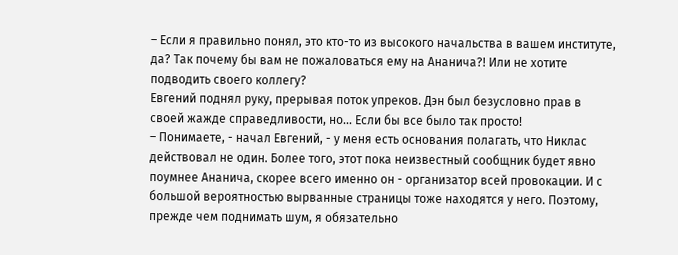– Если я правильно понял, это кто-то из высокого начальства в вашем институте, да? Так почему бы вам не пожаловаться ему на Ананича?! Или не хотите подводить своего коллегу?
Евгений поднял руку, прерывая поток упреков. Дэн был безусловно прав в своей жажде справедливости, но... Если бы все было так просто!
– Понимаете, - начал Евгений, - у меня есть основания полагать, что Никлас действовал не один. Более того, этот пока неизвестный сообщник будет явно поумнее Ананича, скорее всего именно он - организатор всей провокации. И с большой вероятностью вырванные страницы тоже находятся у него. Поэтому, прежде чем поднимать шум, я обязательно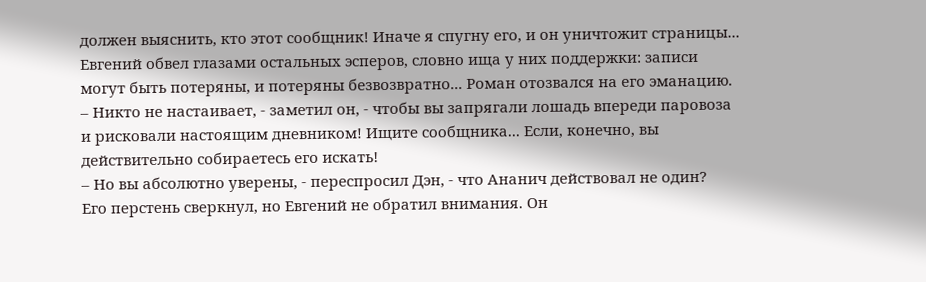должен выяснить, кто этот сообщник! Иначе я спугну его, и он уничтожит страницы...
Евгений обвел глазами остальных эсперов, словно ища у них поддержки: записи могут быть потеряны, и потеряны безвозвратно... Роман отозвался на его эманацию.
– Никто не настаивает, - заметил он, - чтобы вы запрягали лошадь впереди паровоза и рисковали настоящим дневником! Ищите сообщника... Если, конечно, вы действительно собираетесь его искать!
– Но вы абсолютно уверены, - переспросил Дэн, - что Ананич действовал не один?
Его перстень сверкнул, но Евгений не обратил внимания. Он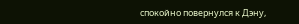спокойно повернулся к Дэну,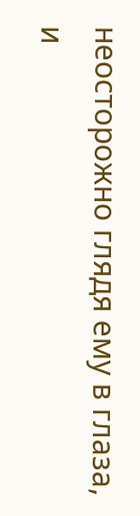неосторожно глядя ему в глаза, и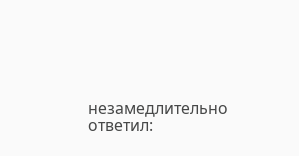незамедлительно ответил: